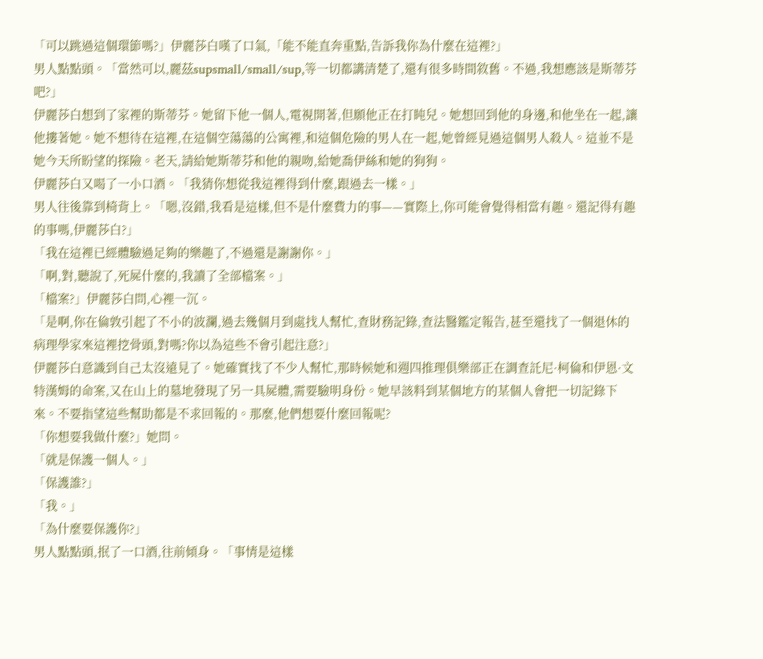「可以跳過這個環節嗎?」伊麗莎白嘆了口氣,「能不能直奔重點,告訴我你為什麼在這裡?」
男人點點頭。「當然可以,麗茲supsmall/small/sup,等一切都講清楚了,還有很多時間敘舊。不過,我想應該是斯蒂芬吧?」
伊麗莎白想到了家裡的斯蒂芬。她留下他一個人,電視開著,但願他正在打盹兒。她想回到他的身邊,和他坐在一起,讓他摟著她。她不想待在這裡,在這個空蕩蕩的公寓裡,和這個危險的男人在一起,她曾經見過這個男人殺人。這並不是她今天所盼望的探險。老天,請給她斯蒂芬和他的親吻,給她喬伊絲和她的狗狗。
伊麗莎白又喝了一小口酒。「我猜你想從我這裡得到什麼,跟過去一樣。」
男人往後靠到椅背上。「嗯,沒錯,我看是這樣,但不是什麼費力的事——實際上,你可能會覺得相當有趣。還記得有趣的事嗎,伊麗莎白?」
「我在這裡已經體驗過足夠的樂趣了,不過還是謝謝你。」
「啊,對,聽說了,死屍什麼的,我讀了全部檔案。」
「檔案?」伊麗莎白問,心裡一沉。
「是啊,你在倫敦引起了不小的波瀾,過去幾個月到處找人幫忙,查財務記錄,查法醫鑑定報告,甚至還找了一個退休的病理學家來這裡挖骨頭,對嗎?你以為這些不會引起注意?」
伊麗莎白意識到自己太沒遠見了。她確實找了不少人幫忙,那時候她和週四推理俱樂部正在調查託尼·柯倫和伊恩·文特漢姆的命案,又在山上的墓地發現了另一具屍體,需要驗明身份。她早該料到某個地方的某個人會把一切記錄下來。不要指望這些幫助都是不求回報的。那麼,他們想要什麼回報呢?
「你想要我做什麼?」她問。
「就是保護一個人。」
「保護誰?」
「我。」
「為什麼要保護你?」
男人點點頭,抿了一口酒,往前傾身。「事情是這樣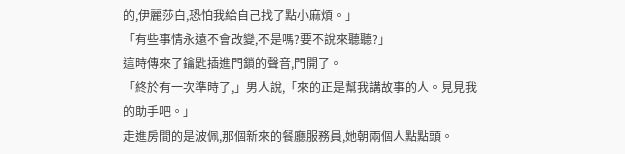的,伊麗莎白,恐怕我給自己找了點小麻煩。」
「有些事情永遠不會改變,不是嗎?要不說來聽聽?」
這時傳來了鑰匙插進門鎖的聲音,門開了。
「終於有一次準時了,」男人說,「來的正是幫我講故事的人。見見我的助手吧。」
走進房間的是波佩,那個新來的餐廳服務員,她朝兩個人點點頭。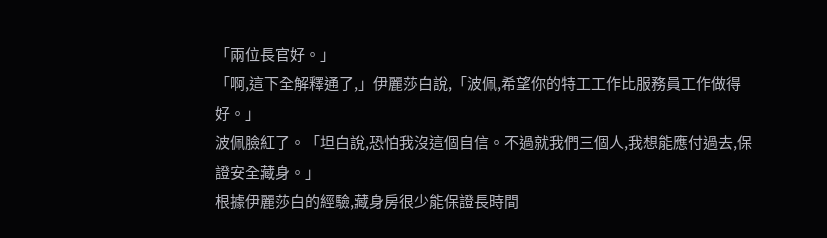「兩位長官好。」
「啊,這下全解釋通了,」伊麗莎白說,「波佩,希望你的特工工作比服務員工作做得好。」
波佩臉紅了。「坦白說,恐怕我沒這個自信。不過就我們三個人,我想能應付過去,保證安全藏身。」
根據伊麗莎白的經驗,藏身房很少能保證長時間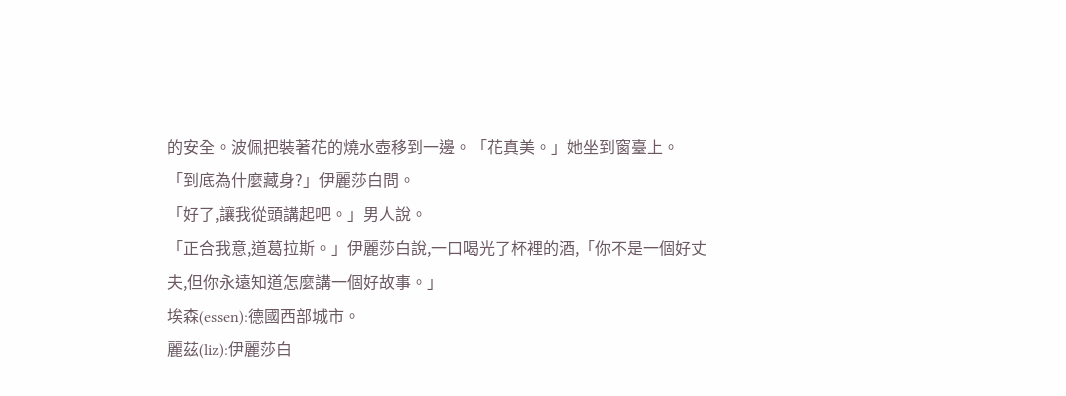的安全。波佩把裝著花的燒水壺移到一邊。「花真美。」她坐到窗臺上。
「到底為什麼藏身?」伊麗莎白問。
「好了,讓我從頭講起吧。」男人說。
「正合我意,道葛拉斯。」伊麗莎白說,一口喝光了杯裡的酒,「你不是一個好丈夫,但你永遠知道怎麼講一個好故事。」
埃森(essen):德國西部城市。
麗茲(liz):伊麗莎白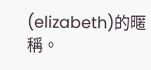(elizabeth)的暱稱。